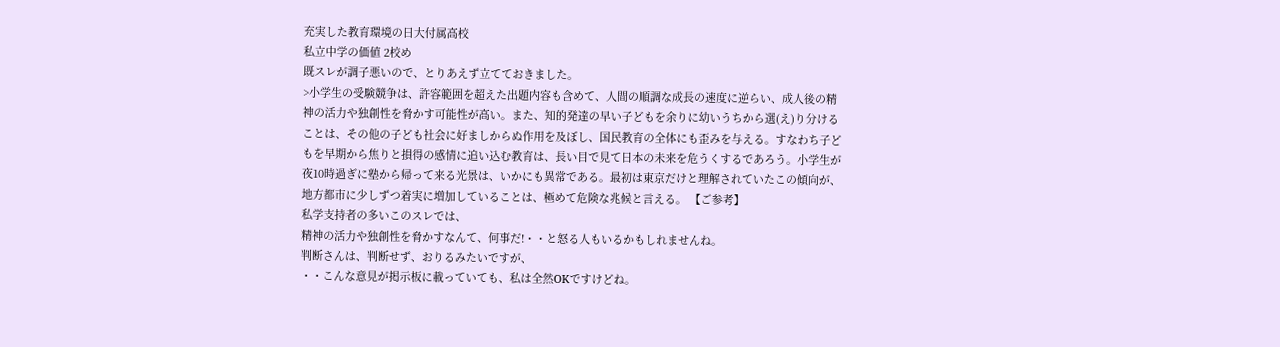充実した教育環境の日大付属高校
私立中学の価値 2校め
既スレが調子悪いので、とりあえず立てておきました。
>小学生の受験競争は、許容範囲を超えた出題内容も含めて、人間の順調な成長の速度に逆らい、成人後の精神の活力や独創性を脅かす可能性が高い。また、知的発達の早い子どもを余りに幼いうちから選(え)り分けることは、その他の子ども社会に好ましからぬ作用を及ぼし、国民教育の全体にも歪みを与える。すなわち子どもを早期から焦りと損得の感情に追い込む教育は、長い目で見て日本の未来を危うくするであろう。小学生が夜10時過ぎに塾から帰って来る光景は、いかにも異常である。最初は東京だけと理解されていたこの傾向が、地方都市に少しずつ着実に増加していることは、極めて危険な兆候と言える。 【ご参考】
私学支持者の多いこのスレでは、
精神の活力や独創性を脅かすなんて、何事だ!・・と怒る人もいるかもしれませんね。
判断さんは、判断せず、おりるみたいですが、
・・こんな意見が掲示板に載っていても、私は全然OKですけどね。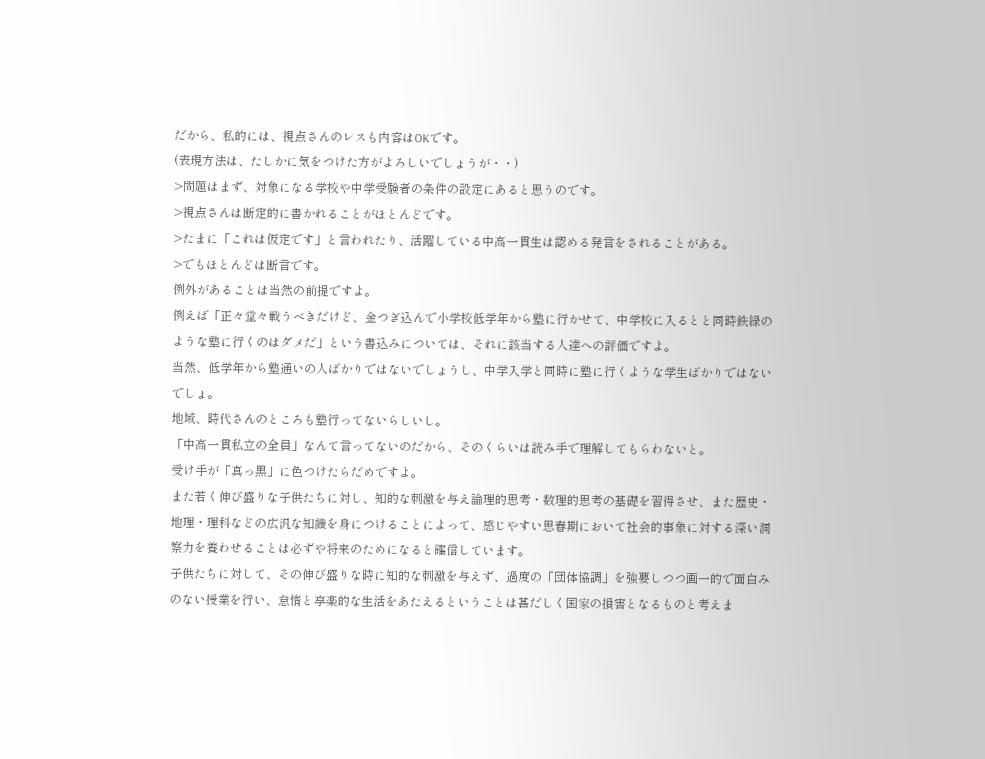だから、私的には、視点さんのレスも内容はOKです。
(表現方法は、たしかに気をつけた方がよろしいでしょうが・・)
>問題はまず、対象になる学校や中学受験者の条件の設定にあると思うのです。
>視点さんは断定的に書かれることがほとんどです。
>たまに「これは仮定です」と言われたり、活躍している中高一貫生は認める発言をされることがある。
>でもほとんどは断言です。
例外があることは当然の前提ですよ。
例えば「正々堂々戦うべきだけど、金つぎ込んで小学校低学年から塾に行かせて、中学校に入るとと同時鉄緑のような塾に行くのはダメだ」という書込みについては、それに該当する人達への評価ですよ。
当然、低学年から塾通いの人ばかりではないでしょうし、中学入学と同時に塾に行くような学生ばかりではないでしょ。
地域、時代さんのところも塾行ってないらしいし。
「中高一貫私立の全員」なんて言ってないのだから、そのくらいは読み手で理解してもらわないと。
受け手が「真っ黒」に色つけたらだめですよ。
また若く伸び盛りな子供たちに対し、知的な刺激を与え論理的思考・数理的思考の基礎を習得させ、また歴史・地理・理科などの広汎な知識を身につけることによって、感じやすい思春期において社会的事象に対する深い洞察力を養わせることは必ずや将来のためになると確信しています。
子供たちに対して、その伸び盛りな時に知的な刺激を与えず、過度の「団体協調」を強要しつつ画一的で面白みのない授業を行い、怠惰と享楽的な生活をあたえるということは甚だしく国家の損害となるものと考えま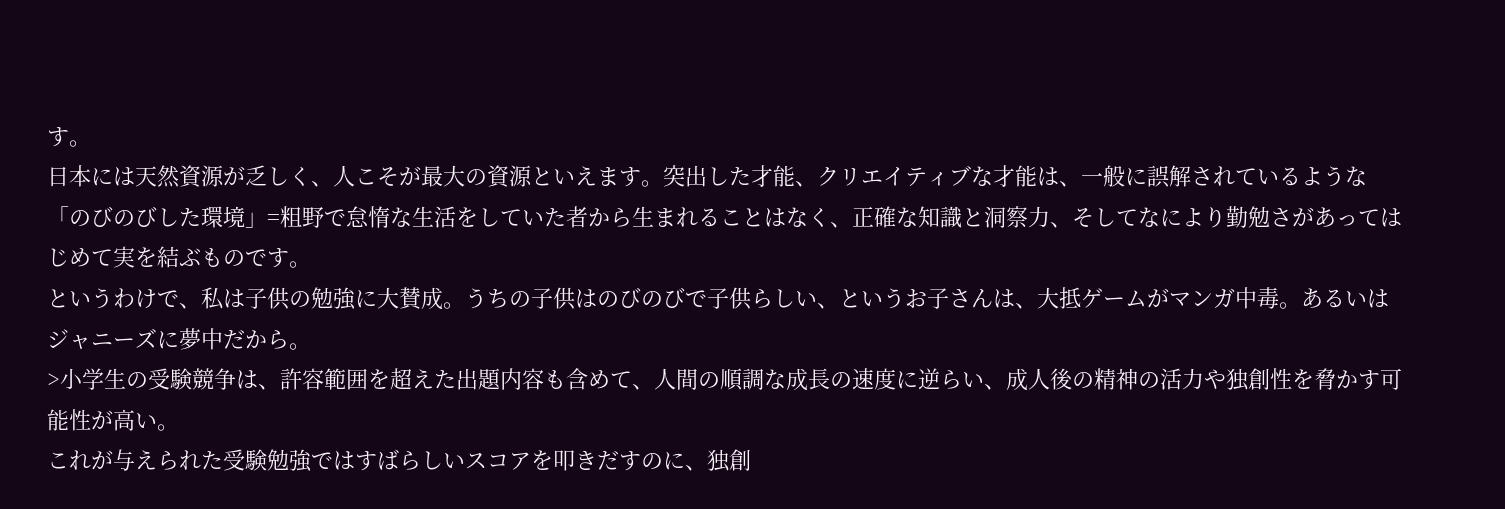す。
日本には天然資源が乏しく、人こそが最大の資源といえます。突出した才能、クリエイティブな才能は、一般に誤解されているような「のびのびした環境」=粗野で怠惰な生活をしていた者から生まれることはなく、正確な知識と洞察力、そしてなにより勤勉さがあってはじめて実を結ぶものです。
というわけで、私は子供の勉強に大賛成。うちの子供はのびのびで子供らしい、というお子さんは、大抵ゲームがマンガ中毒。あるいはジャニーズに夢中だから。
>小学生の受験競争は、許容範囲を超えた出題内容も含めて、人間の順調な成長の速度に逆らい、成人後の精神の活力や独創性を脅かす可能性が高い。
これが与えられた受験勉強ではすばらしいスコアを叩きだすのに、独創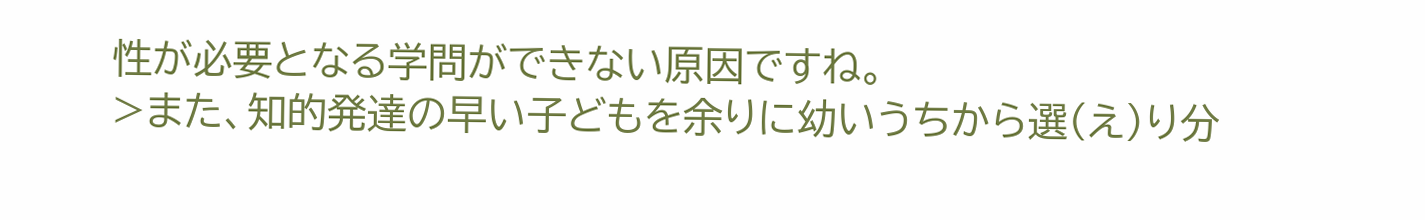性が必要となる学問ができない原因ですね。
>また、知的発達の早い子どもを余りに幼いうちから選(え)り分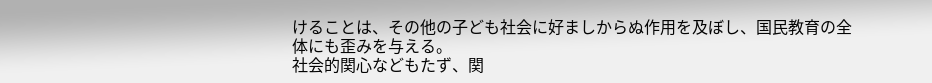けることは、その他の子ども社会に好ましからぬ作用を及ぼし、国民教育の全体にも歪みを与える。
社会的関心などもたず、関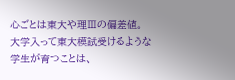心ごとは東大や理Ⅲの偏差値。
大学入って東大模試受けるような学生が育つことは、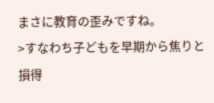まさに教育の歪みですね。
>すなわち子どもを早期から焦りと損得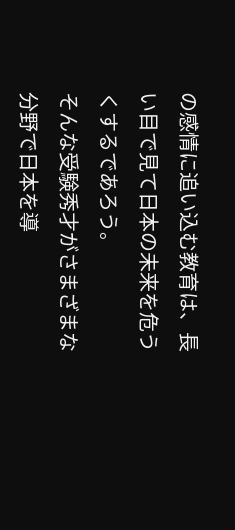の感情に追い込む教育は、長い目で見て日本の未来を危うくするであろう。
そんな受験秀才がさまざまな分野で日本を導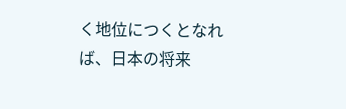く地位につくとなれば、日本の将来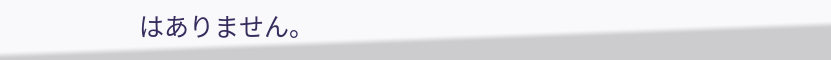はありません。